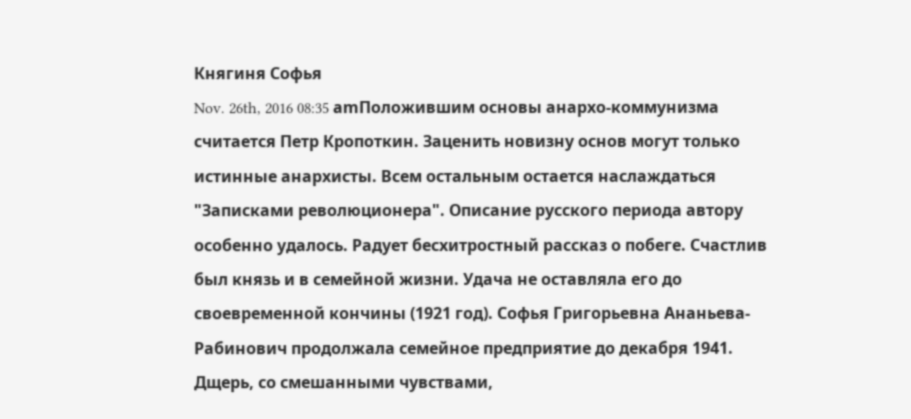Княгиня Софья
Nov. 26th, 2016 08:35 amПоложившим основы анархо-коммунизма считается Петр Кропоткин. Заценить новизну основ могут только истинные анархисты. Всем остальным остается наслаждаться "Записками революционера". Описание русского периода автору особенно удалось. Радует бесхитростный рассказ о побеге. Счастлив был князь и в семейной жизни. Удача не оставляла его до своевременной кончины (1921 год). Софья Григорьевна Ананьева-Рабинович продолжала семейное предприятие до декабря 1941.
Дщерь, со смешанными чувствами,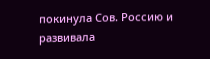покинула Сов. Россию и развивала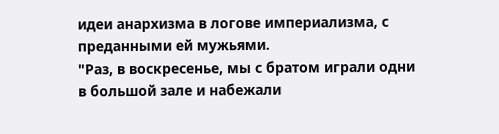идеи анархизма в логове империализма, с преданными ей мужьями.
"Раз, в воскресенье, мы с братом играли одни в большой зале и набежали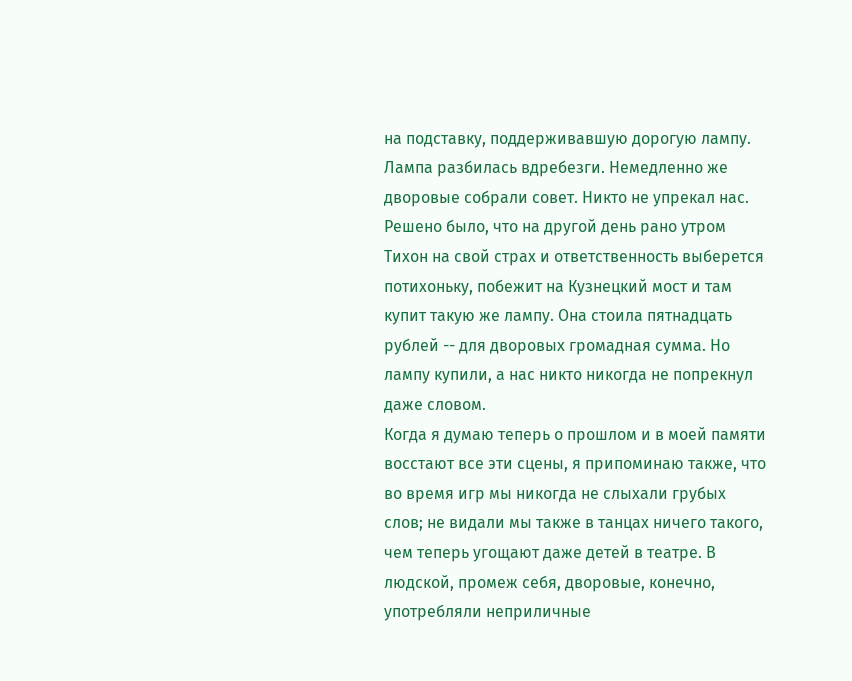на подставку, поддерживавшую дорогую лампу. Лампа разбилась вдребезги. Немедленно же дворовые собрали совет. Никто не упрекал нас. Решено было, что на другой день рано утром Тихон на свой страх и ответственность выберется потихоньку, побежит на Кузнецкий мост и там купит такую же лампу. Она стоила пятнадцать рублей -- для дворовых громадная сумма. Но лампу купили, а нас никто никогда не попрекнул даже словом.
Когда я думаю теперь о прошлом и в моей памяти восстают все эти сцены, я припоминаю также, что во время игр мы никогда не слыхали грубых слов; не видали мы также в танцах ничего такого, чем теперь угощают даже детей в театре. В людской, промеж себя, дворовые, конечно, употребляли неприличные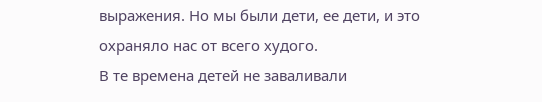выражения. Но мы были дети, ее дети, и это охраняло нас от всего худого.
В те времена детей не заваливали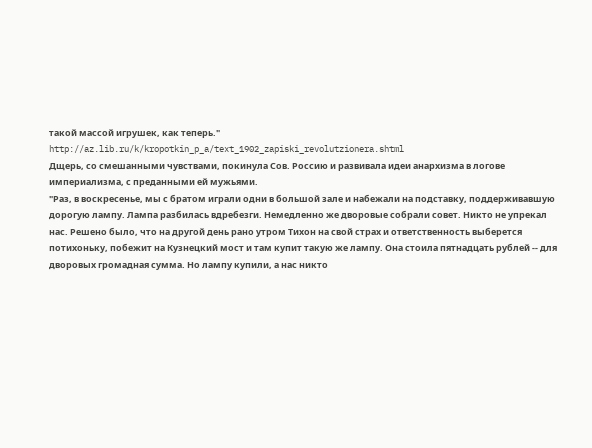такой массой игрушек, как теперь."
http://az.lib.ru/k/kropotkin_p_a/text_1902_zapiski_revolutzionera.shtml
Дщерь, со смешанными чувствами, покинула Сов. Россию и развивала идеи анархизма в логове империализма, с преданными ей мужьями.
"Раз, в воскресенье, мы с братом играли одни в большой зале и набежали на подставку, поддерживавшую дорогую лампу. Лампа разбилась вдребезги. Немедленно же дворовые собрали совет. Никто не упрекал нас. Решено было, что на другой день рано утром Тихон на свой страх и ответственность выберется потихоньку, побежит на Кузнецкий мост и там купит такую же лампу. Она стоила пятнадцать рублей -- для дворовых громадная сумма. Но лампу купили, а нас никто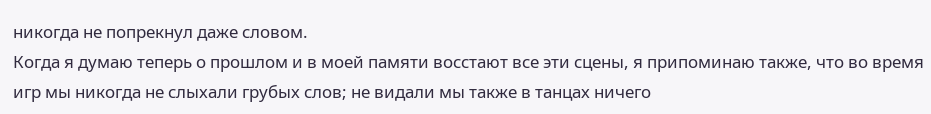никогда не попрекнул даже словом.
Когда я думаю теперь о прошлом и в моей памяти восстают все эти сцены, я припоминаю также, что во время игр мы никогда не слыхали грубых слов; не видали мы также в танцах ничего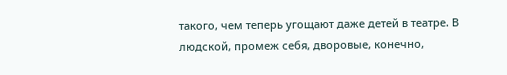такого, чем теперь угощают даже детей в театре. В людской, промеж себя, дворовые, конечно,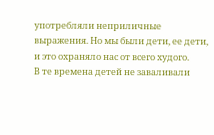употребляли неприличные выражения. Но мы были дети, ее дети, и это охраняло нас от всего худого.
В те времена детей не заваливали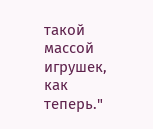такой массой игрушек, как теперь."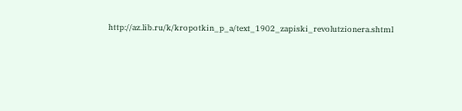http://az.lib.ru/k/kropotkin_p_a/text_1902_zapiski_revolutzionera.shtml